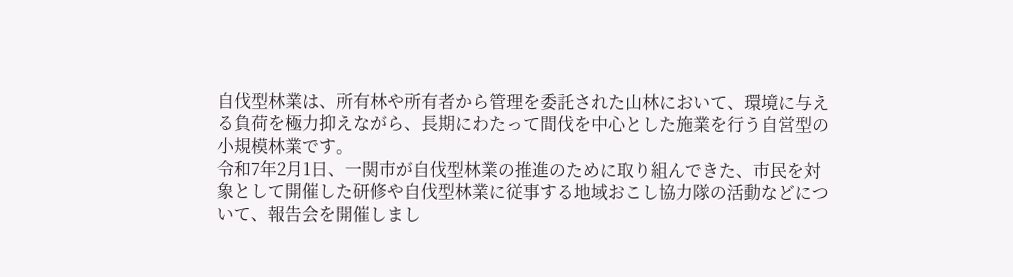自伐型林業は、所有林や所有者から管理を委託された山林において、環境に与える負荷を極力抑えながら、長期にわたって間伐を中心とした施業を行う自営型の小規模林業です。
令和7年2月1日、一関市が自伐型林業の推進のために取り組んできた、市民を対象として開催した研修や自伐型林業に従事する地域おこし協力隊の活動などについて、報告会を開催しまし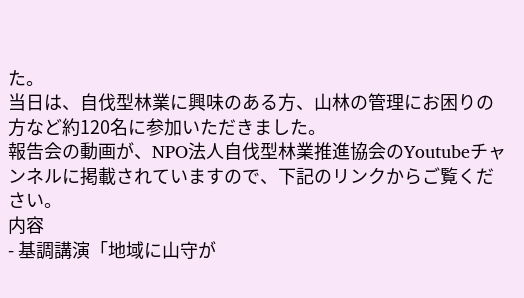た。
当日は、自伐型林業に興味のある方、山林の管理にお困りの方など約120名に参加いただきました。
報告会の動画が、NPO法人自伐型林業推進協会のYoutubeチャンネルに掲載されていますので、下記のリンクからご覧ください。
内容
- 基調講演「地域に山守が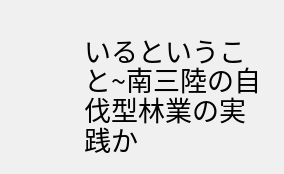いるということ~南三陸の自伐型林業の実践か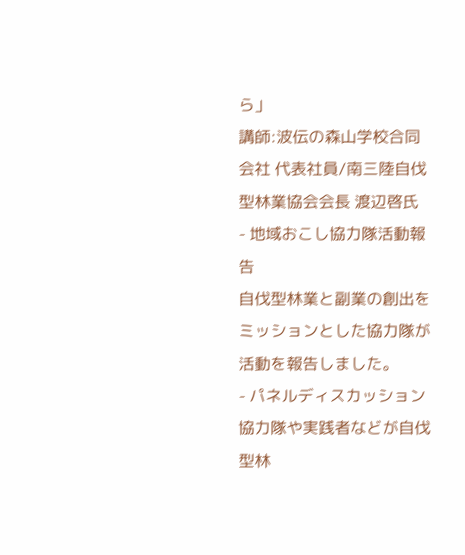ら」
講師:波伝の森山学校合同会社 代表社員/南三陸自伐型林業協会会長 渡辺啓氏
- 地域おこし協力隊活動報告
自伐型林業と副業の創出をミッションとした協力隊が活動を報告しました。
- パネルディスカッション
協力隊や実践者などが自伐型林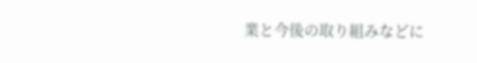業と今後の取り組みなどに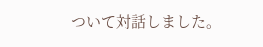ついて対話しました。